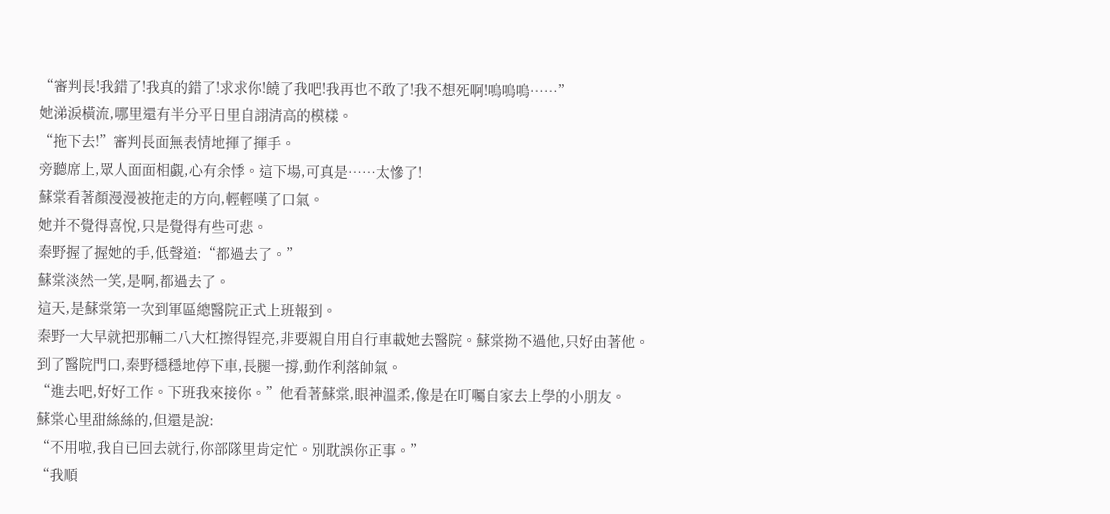“審判長!我錯了!我真的錯了!求求你!饒了我吧!我再也不敢了!我不想死啊!嗚嗚嗚……”
她涕淚橫流,哪里還有半分平日里自詡清高的模樣。
“拖下去!”審判長面無表情地揮了揮手。
旁聽席上,眾人面面相覷,心有余悸。這下場,可真是……太慘了!
蘇棠看著顏漫漫被拖走的方向,輕輕嘆了口氣。
她并不覺得喜悅,只是覺得有些可悲。
秦野握了握她的手,低聲道:“都過去了。”
蘇棠淡然一笑,是啊,都過去了。
這天,是蘇棠第一次到軍區總醫院正式上班報到。
秦野一大早就把那輛二八大杠擦得锃亮,非要親自用自行車載她去醫院。蘇棠拗不過他,只好由著他。
到了醫院門口,秦野穩穩地停下車,長腿一撐,動作利落帥氣。
“進去吧,好好工作。下班我來接你。”他看著蘇棠,眼神溫柔,像是在叮囑自家去上學的小朋友。
蘇棠心里甜絲絲的,但還是說:
“不用啦,我自已回去就行,你部隊里肯定忙。別耽誤你正事。”
“我順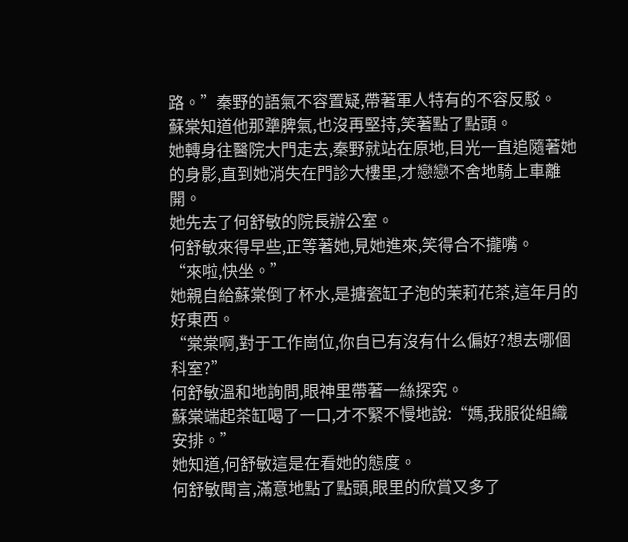路。”秦野的語氣不容置疑,帶著軍人特有的不容反駁。
蘇棠知道他那犟脾氣,也沒再堅持,笑著點了點頭。
她轉身往醫院大門走去,秦野就站在原地,目光一直追隨著她的身影,直到她消失在門診大樓里,才戀戀不舍地騎上車離開。
她先去了何舒敏的院長辦公室。
何舒敏來得早些,正等著她,見她進來,笑得合不攏嘴。
“來啦,快坐。”
她親自給蘇棠倒了杯水,是搪瓷缸子泡的茉莉花茶,這年月的好東西。
“棠棠啊,對于工作崗位,你自已有沒有什么偏好?想去哪個科室?”
何舒敏溫和地詢問,眼神里帶著一絲探究。
蘇棠端起茶缸喝了一口,才不緊不慢地說:“媽,我服從組織安排。”
她知道,何舒敏這是在看她的態度。
何舒敏聞言,滿意地點了點頭,眼里的欣賞又多了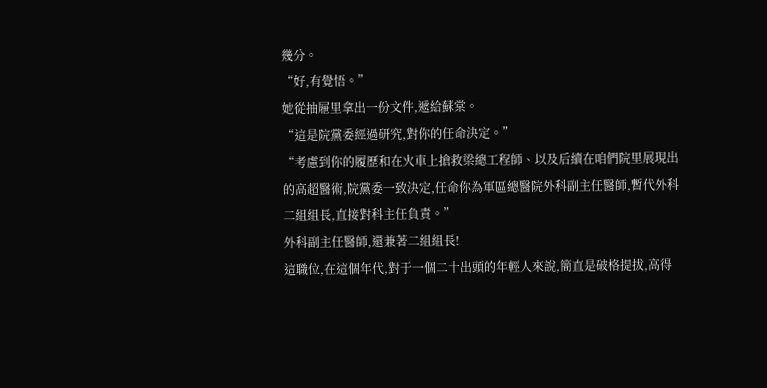幾分。
“好,有覺悟。”
她從抽屜里拿出一份文件,遞給蘇棠。
“這是院黨委經過研究,對你的任命決定。”
“考慮到你的履歷和在火車上搶救梁總工程師、以及后續在咱們院里展現出的高超醫術,院黨委一致決定,任命你為軍區總醫院外科副主任醫師,暫代外科二組組長,直接對科主任負責。”
外科副主任醫師,還兼著二組組長!
這職位,在這個年代,對于一個二十出頭的年輕人來說,簡直是破格提拔,高得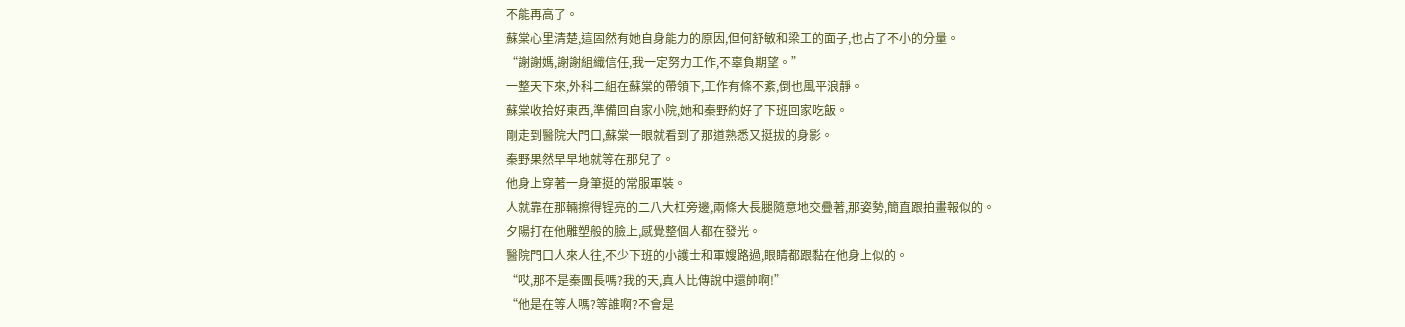不能再高了。
蘇棠心里清楚,這固然有她自身能力的原因,但何舒敏和梁工的面子,也占了不小的分量。
“謝謝媽,謝謝組織信任,我一定努力工作,不辜負期望。”
一整天下來,外科二組在蘇棠的帶領下,工作有條不紊,倒也風平浪靜。
蘇棠收拾好東西,準備回自家小院,她和秦野約好了下班回家吃飯。
剛走到醫院大門口,蘇棠一眼就看到了那道熟悉又挺拔的身影。
秦野果然早早地就等在那兒了。
他身上穿著一身筆挺的常服軍裝。
人就靠在那輛擦得锃亮的二八大杠旁邊,兩條大長腿隨意地交疊著,那姿勢,簡直跟拍畫報似的。
夕陽打在他雕塑般的臉上,感覺整個人都在發光。
醫院門口人來人往,不少下班的小護士和軍嫂路過,眼睛都跟黏在他身上似的。
“哎,那不是秦團長嗎?我的天,真人比傳說中還帥啊!”
“他是在等人嗎?等誰啊?不會是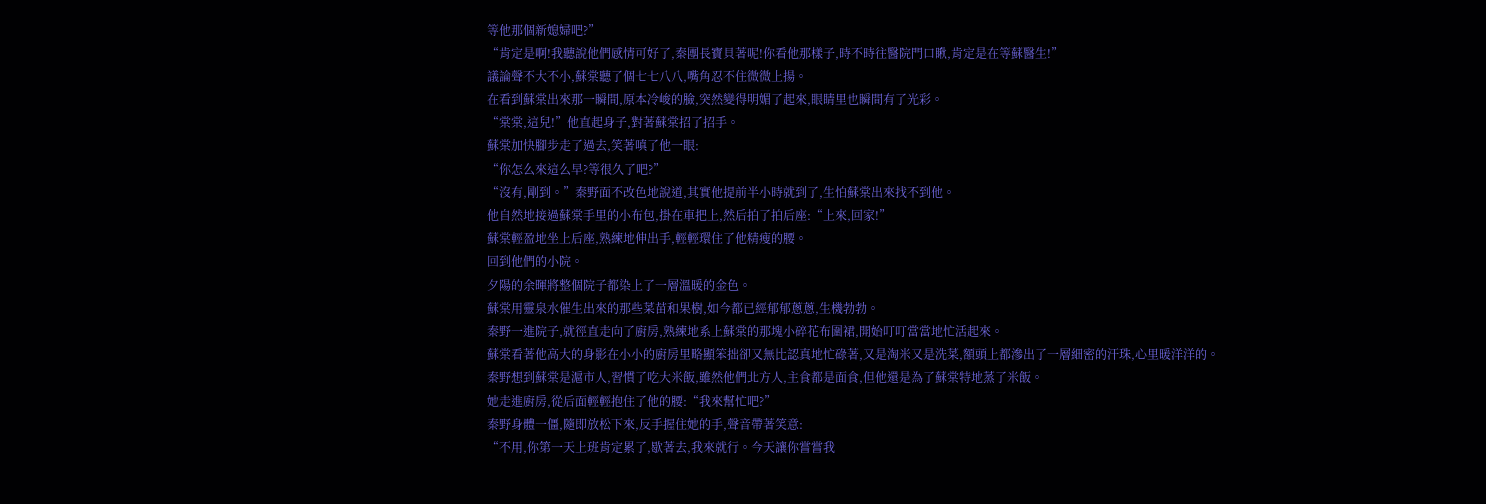等他那個新媳婦吧?”
“肯定是啊!我聽說他們感情可好了,秦團長寶貝著呢!你看他那樣子,時不時往醫院門口瞅,肯定是在等蘇醫生!”
議論聲不大不小,蘇棠聽了個七七八八,嘴角忍不住微微上揚。
在看到蘇棠出來那一瞬間,原本冷峻的臉,突然變得明媚了起來,眼睛里也瞬間有了光彩。
“棠棠,這兒!”他直起身子,對著蘇棠招了招手。
蘇棠加快腳步走了過去,笑著嗔了他一眼:
“你怎么來這么早?等很久了吧?”
“沒有,剛到。”秦野面不改色地說道,其實他提前半小時就到了,生怕蘇棠出來找不到他。
他自然地接過蘇棠手里的小布包,掛在車把上,然后拍了拍后座:“上來,回家!”
蘇棠輕盈地坐上后座,熟練地伸出手,輕輕環住了他精瘦的腰。
回到他們的小院。
夕陽的余暉將整個院子都染上了一層溫暖的金色。
蘇棠用靈泉水催生出來的那些菜苗和果樹,如今都已經郁郁蔥蔥,生機勃勃。
秦野一進院子,就徑直走向了廚房,熟練地系上蘇棠的那塊小碎花布圍裙,開始叮叮當當地忙活起來。
蘇棠看著他高大的身影在小小的廚房里略顯笨拙卻又無比認真地忙碌著,又是淘米又是洗菜,額頭上都滲出了一層細密的汗珠,心里暖洋洋的。
秦野想到蘇棠是滬市人,習慣了吃大米飯,雖然他們北方人,主食都是面食,但他還是為了蘇棠特地蒸了米飯。
她走進廚房,從后面輕輕抱住了他的腰:“我來幫忙吧?”
秦野身體一僵,隨即放松下來,反手握住她的手,聲音帶著笑意:
“不用,你第一天上班肯定累了,歇著去,我來就行。今天讓你嘗嘗我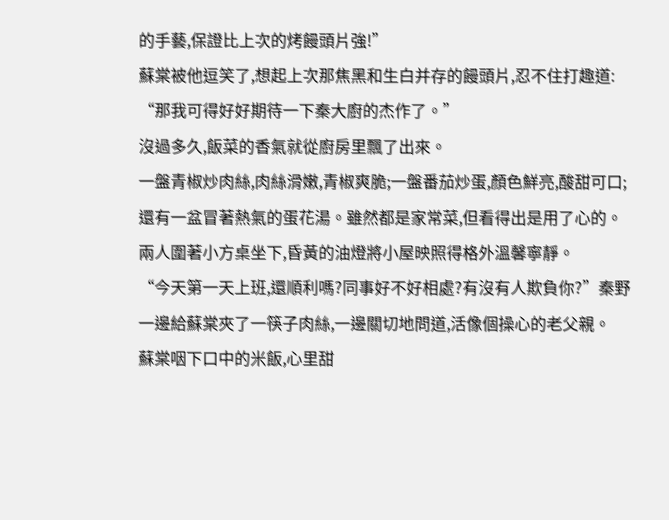的手藝,保證比上次的烤饅頭片強!”
蘇棠被他逗笑了,想起上次那焦黑和生白并存的饅頭片,忍不住打趣道:
“那我可得好好期待一下秦大廚的杰作了。”
沒過多久,飯菜的香氣就從廚房里飄了出來。
一盤青椒炒肉絲,肉絲滑嫩,青椒爽脆;一盤番茄炒蛋,顏色鮮亮,酸甜可口;還有一盆冒著熱氣的蛋花湯。雖然都是家常菜,但看得出是用了心的。
兩人圍著小方桌坐下,昏黃的油燈將小屋映照得格外溫馨寧靜。
“今天第一天上班,還順利嗎?同事好不好相處?有沒有人欺負你?”秦野一邊給蘇棠夾了一筷子肉絲,一邊關切地問道,活像個操心的老父親。
蘇棠咽下口中的米飯,心里甜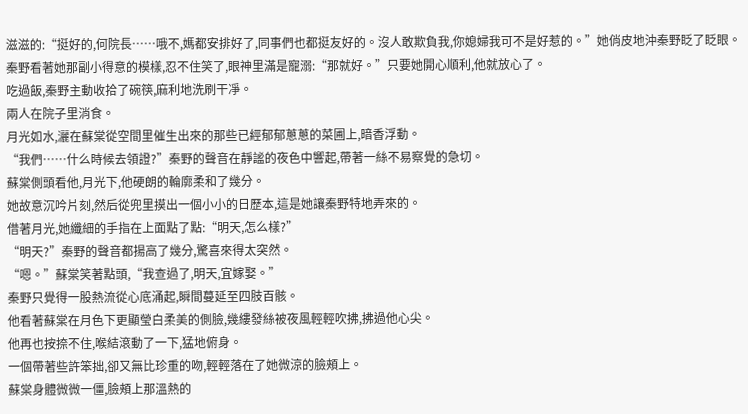滋滋的:“挺好的,何院長……哦不,媽都安排好了,同事們也都挺友好的。沒人敢欺負我,你媳婦我可不是好惹的。”她俏皮地沖秦野眨了眨眼。
秦野看著她那副小得意的模樣,忍不住笑了,眼神里滿是寵溺:“那就好。”只要她開心順利,他就放心了。
吃過飯,秦野主動收拾了碗筷,麻利地洗刷干凈。
兩人在院子里消食。
月光如水,灑在蘇棠從空間里催生出來的那些已經郁郁蔥蔥的菜圃上,暗香浮動。
“我們……什么時候去領證?”秦野的聲音在靜謐的夜色中響起,帶著一絲不易察覺的急切。
蘇棠側頭看他,月光下,他硬朗的輪廓柔和了幾分。
她故意沉吟片刻,然后從兜里摸出一個小小的日歷本,這是她讓秦野特地弄來的。
借著月光,她纖細的手指在上面點了點:“明天,怎么樣?”
“明天?”秦野的聲音都揚高了幾分,驚喜來得太突然。
“嗯。”蘇棠笑著點頭,“我查過了,明天,宜嫁娶。”
秦野只覺得一股熱流從心底涌起,瞬間蔓延至四肢百骸。
他看著蘇棠在月色下更顯瑩白柔美的側臉,幾縷發絲被夜風輕輕吹拂,拂過他心尖。
他再也按捺不住,喉結滾動了一下,猛地俯身。
一個帶著些許笨拙,卻又無比珍重的吻,輕輕落在了她微涼的臉頰上。
蘇棠身體微微一僵,臉頰上那溫熱的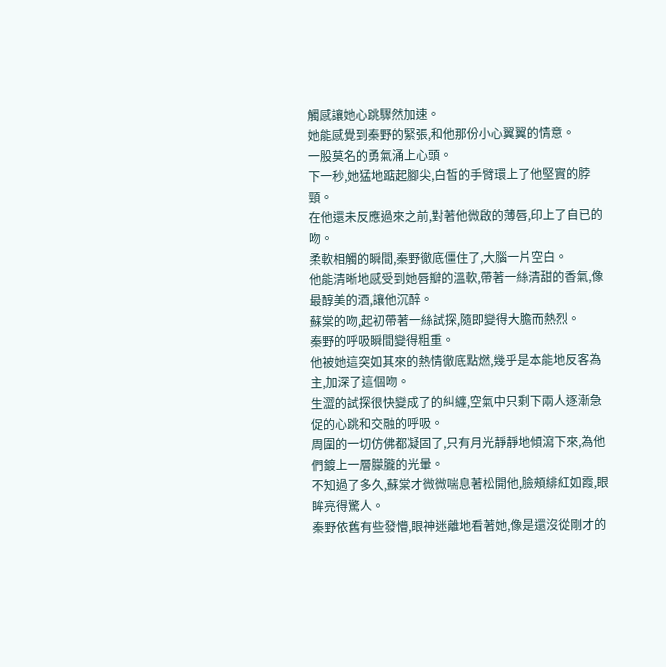觸感讓她心跳驟然加速。
她能感覺到秦野的緊張,和他那份小心翼翼的情意。
一股莫名的勇氣涌上心頭。
下一秒,她猛地踮起腳尖,白皙的手臂環上了他堅實的脖頸。
在他還未反應過來之前,對著他微啟的薄唇,印上了自已的吻。
柔軟相觸的瞬間,秦野徹底僵住了,大腦一片空白。
他能清晰地感受到她唇瓣的溫軟,帶著一絲清甜的香氣,像最醇美的酒,讓他沉醉。
蘇棠的吻,起初帶著一絲試探,隨即變得大膽而熱烈。
秦野的呼吸瞬間變得粗重。
他被她這突如其來的熱情徹底點燃,幾乎是本能地反客為主,加深了這個吻。
生澀的試探很快變成了的糾纏,空氣中只剩下兩人逐漸急促的心跳和交融的呼吸。
周圍的一切仿佛都凝固了,只有月光靜靜地傾瀉下來,為他們鍍上一層朦朧的光暈。
不知過了多久,蘇棠才微微喘息著松開他,臉頰緋紅如霞,眼眸亮得驚人。
秦野依舊有些發懵,眼神迷離地看著她,像是還沒從剛才的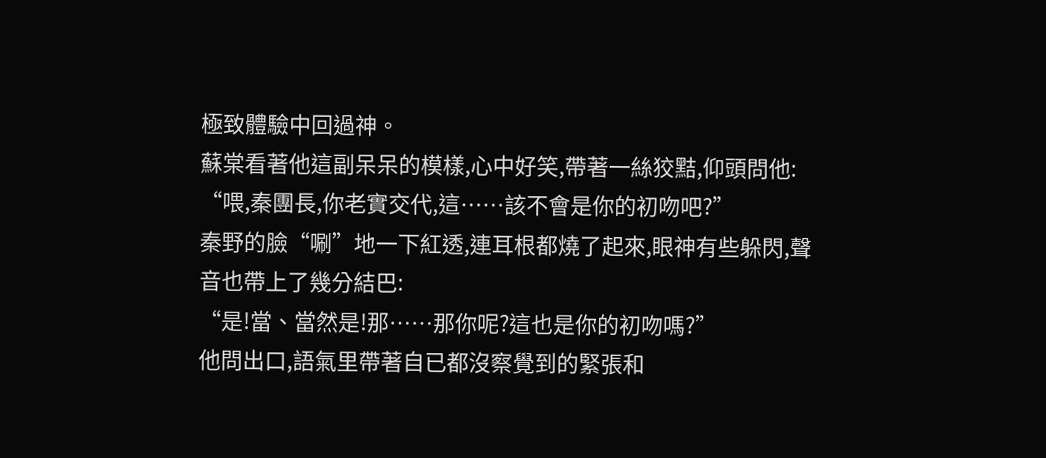極致體驗中回過神。
蘇棠看著他這副呆呆的模樣,心中好笑,帶著一絲狡黠,仰頭問他:
“喂,秦團長,你老實交代,這……該不會是你的初吻吧?”
秦野的臉“唰”地一下紅透,連耳根都燒了起來,眼神有些躲閃,聲音也帶上了幾分結巴:
“是!當、當然是!那……那你呢?這也是你的初吻嗎?”
他問出口,語氣里帶著自已都沒察覺到的緊張和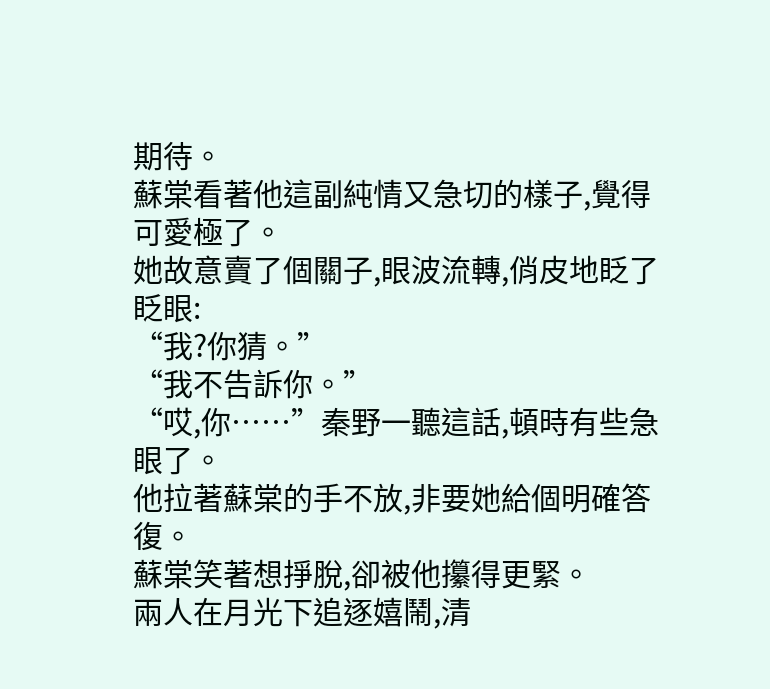期待。
蘇棠看著他這副純情又急切的樣子,覺得可愛極了。
她故意賣了個關子,眼波流轉,俏皮地眨了眨眼:
“我?你猜。”
“我不告訴你。”
“哎,你……”秦野一聽這話,頓時有些急眼了。
他拉著蘇棠的手不放,非要她給個明確答復。
蘇棠笑著想掙脫,卻被他攥得更緊。
兩人在月光下追逐嬉鬧,清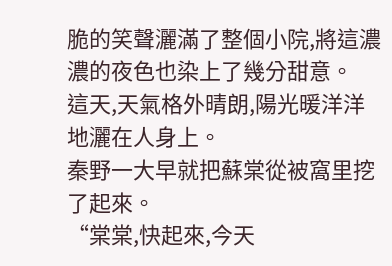脆的笑聲灑滿了整個小院,將這濃濃的夜色也染上了幾分甜意。
這天,天氣格外晴朗,陽光暖洋洋地灑在人身上。
秦野一大早就把蘇棠從被窩里挖了起來。
“棠棠,快起來,今天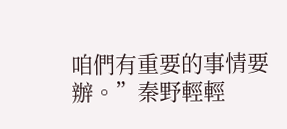咱們有重要的事情要辦。”秦野輕輕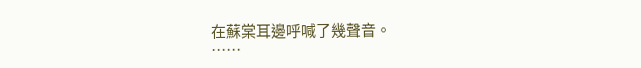在蘇棠耳邊呼喊了幾聲音。
……